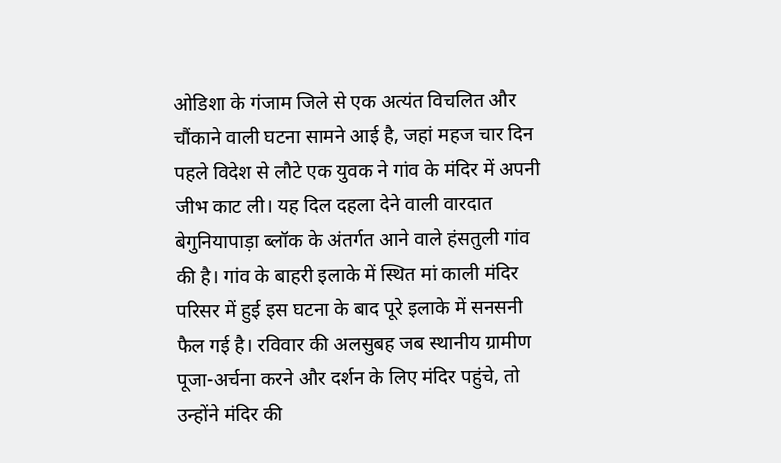ओडिशा के गंजाम जिले से एक अत्यंत विचलित और चौंकाने वाली घटना सामने आई है, जहां महज चार दिन पहले विदेश से लौटे एक युवक ने गांव के मंदिर में अपनी जीभ काट ली। यह दिल दहला देने वाली वारदात बेगुनियापाड़ा ब्लॉक के अंतर्गत आने वाले हंसतुली गांव की है। गांव के बाहरी इलाके में स्थित मां काली मंदिर परिसर में हुई इस घटना के बाद पूरे इलाके में सनसनी फैल गई है। रविवार की अलसुबह जब स्थानीय ग्रामीण पूजा-अर्चना करने और दर्शन के लिए मंदिर पहुंचे, तो उन्होंने मंदिर की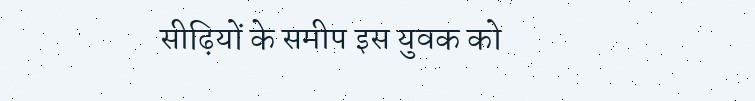सीढ़ियों के समीप इस युवक को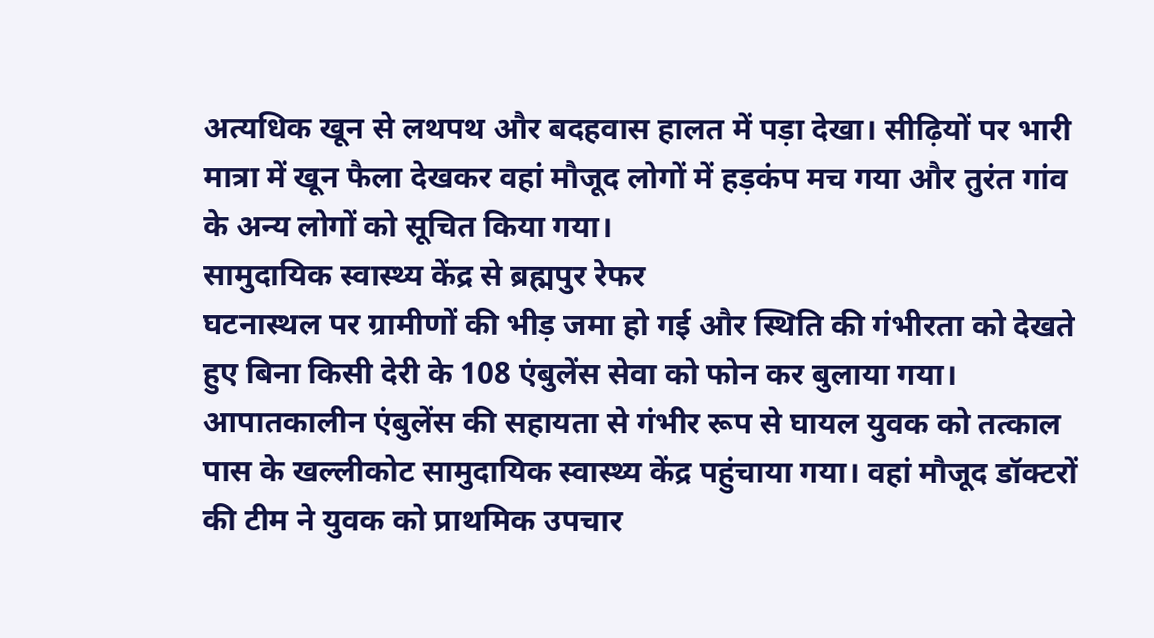अत्यधिक खून से लथपथ और बदहवास हालत में पड़ा देखा। सीढ़ियों पर भारी मात्रा में खून फैला देखकर वहां मौजूद लोगों में हड़कंप मच गया और तुरंत गांव के अन्य लोगों को सूचित किया गया।
सामुदायिक स्वास्थ्य केंद्र से ब्रह्मपुर रेफर
घटनास्थल पर ग्रामीणों की भीड़ जमा हो गई और स्थिति की गंभीरता को देखते हुए बिना किसी देरी के 108 एंबुलेंस सेवा को फोन कर बुलाया गया। आपातकालीन एंबुलेंस की सहायता से गंभीर रूप से घायल युवक को तत्काल पास के खल्लीकोट सामुदायिक स्वास्थ्य केंद्र पहुंचाया गया। वहां मौजूद डॉक्टरों की टीम ने युवक को प्राथमिक उपचार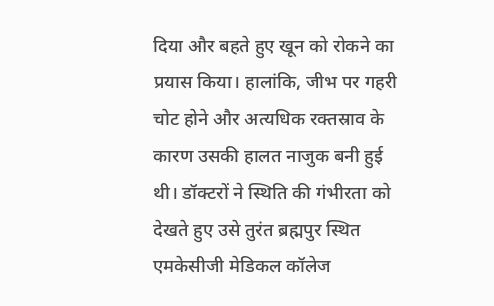दिया और बहते हुए खून को रोकने का प्रयास किया। हालांकि, जीभ पर गहरी चोट होने और अत्यधिक रक्तस्राव के कारण उसकी हालत नाजुक बनी हुई थी। डॉक्टरों ने स्थिति की गंभीरता को देखते हुए उसे तुरंत ब्रह्मपुर स्थित एमकेसीजी मेडिकल कॉलेज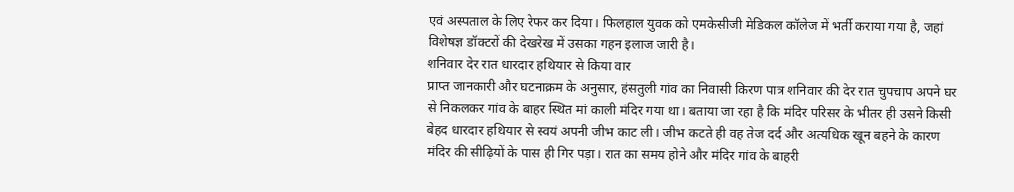एवं अस्पताल के लिए रेफर कर दिया। फिलहाल युवक को एमकेसीजी मेडिकल कॉलेज में भर्ती कराया गया है, जहां विशेषज्ञ डॉक्टरों की देखरेख में उसका गहन इलाज जारी है।
शनिवार देर रात धारदार हथियार से किया वार
प्राप्त जानकारी और घटनाक्रम के अनुसार, हंसतुली गांव का निवासी किरण पात्र शनिवार की देर रात चुपचाप अपने घर से निकलकर गांव के बाहर स्थित मां काली मंदिर गया था। बताया जा रहा है कि मंदिर परिसर के भीतर ही उसने किसी बेहद धारदार हथियार से स्वयं अपनी जीभ काट ली। जीभ कटते ही वह तेज दर्द और अत्यधिक खून बहने के कारण मंदिर की सीढ़ियों के पास ही गिर पड़ा। रात का समय होने और मंदिर गांव के बाहरी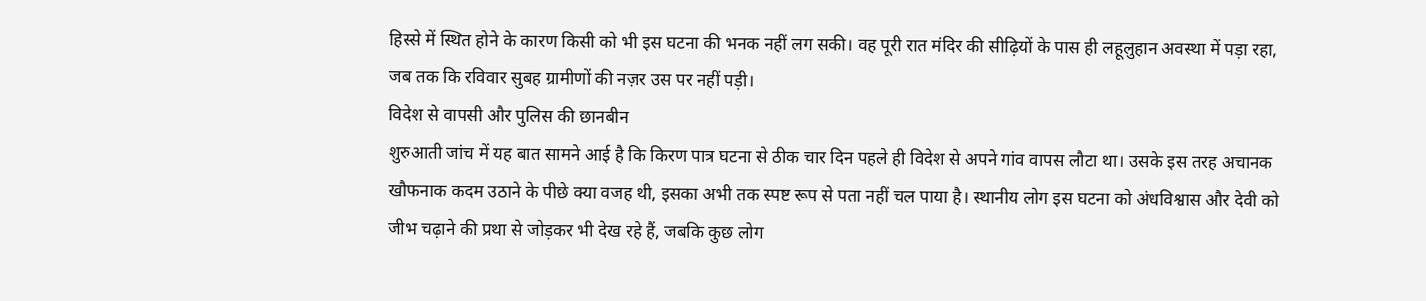हिस्से में स्थित होने के कारण किसी को भी इस घटना की भनक नहीं लग सकी। वह पूरी रात मंदिर की सीढ़ियों के पास ही लहूलुहान अवस्था में पड़ा रहा, जब तक कि रविवार सुबह ग्रामीणों की नज़र उस पर नहीं पड़ी।
विदेश से वापसी और पुलिस की छानबीन
शुरुआती जांच में यह बात सामने आई है कि किरण पात्र घटना से ठीक चार दिन पहले ही विदेश से अपने गांव वापस लौटा था। उसके इस तरह अचानक खौफनाक कदम उठाने के पीछे क्या वजह थी, इसका अभी तक स्पष्ट रूप से पता नहीं चल पाया है। स्थानीय लोग इस घटना को अंधविश्वास और देवी को जीभ चढ़ाने की प्रथा से जोड़कर भी देख रहे हैं, जबकि कुछ लोग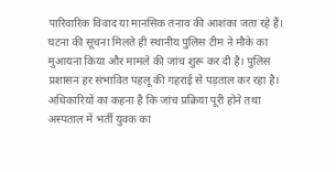पारिवारिक विवाद या मानसिक तनाव की आशंका जता रहे हैं। घटना की सूचना मिलते ही स्थानीय पुलिस टीम ने मौके का मुआयना किया और मामले की जांच शुरू कर दी है। पुलिस प्रशासन हर संभावित पहलू की गहराई से पड़ताल कर रहा है। अधिकारियों का कहना है कि जांच प्रक्रिया पूरी होने तथा अस्पताल में भर्ती युवक का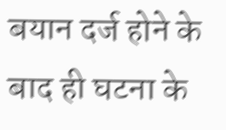बयान दर्ज होने के बाद ही घटना के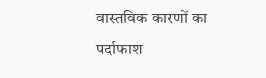वास्तविक कारणों का पर्दाफाश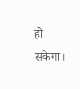हो सकेगा।